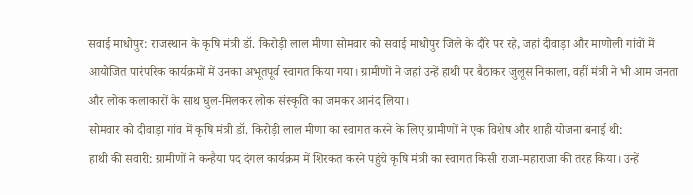सवाई माधोपुर: राजस्थान के कृषि मंत्री डॉ. किरोड़ी लाल मीणा सोमवार को सवाई माधोपुर जिले के दौरे पर रहे, जहां दीवाड़ा और माणोली गांवों में आयोजित पारंपरिक कार्यक्रमों में उनका अभूतपूर्व स्वागत किया गया। ग्रामीणों ने जहां उन्हें हाथी पर बैठाकर जुलूस निकाला, वहीं मंत्री ने भी आम जनता और लोक कलाकारों के साथ घुल-मिलकर लोक संस्कृति का जमकर आनंद लिया।
सोमवार को दीवाड़ा गांव में कृषि मंत्री डॉ. किरोड़ी लाल मीणा का स्वागत करने के लिए ग्रामीणों ने एक विशेष और शाही योजना बनाई थी:
हाथी की सवारी: ग्रामीणों ने कन्हैया पद दंगल कार्यक्रम में शिरकत करने पहुंचे कृषि मंत्री का स्वागत किसी राजा-महाराजा की तरह किया। उन्हें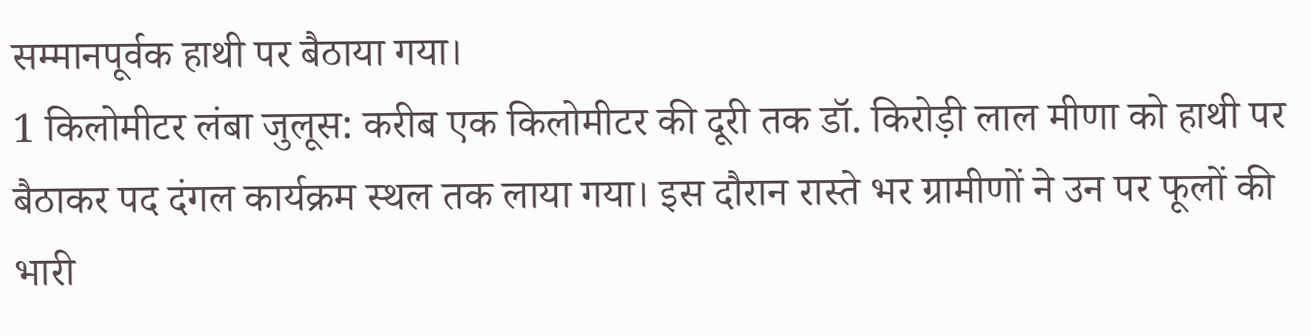सम्मानपूर्वक हाथी पर बैठाया गया।
1 किलोमीटर लंबा जुलूस: करीब एक किलोमीटर की दूरी तक डॉ. किरोड़ी लाल मीणा को हाथी पर बैठाकर पद दंगल कार्यक्रम स्थल तक लाया गया। इस दौरान रास्ते भर ग्रामीणों ने उन पर फूलों की भारी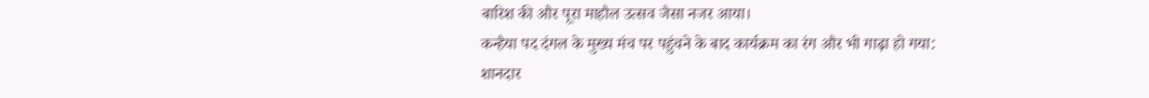बारिश की और पूरा माहौल उत्सव जैसा नजर आया।
कन्हैया पद दंगल के मुख्य मंच पर पहुंचने के बाद कार्यक्रम का रंग और भी गाढ़ा हो गया:
शानदार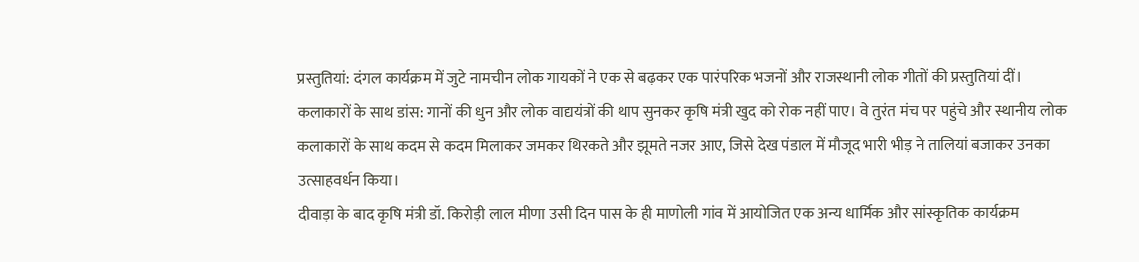प्रस्तुतियां: दंगल कार्यक्रम में जुटे नामचीन लोक गायकों ने एक से बढ़कर एक पारंपरिक भजनों और राजस्थानी लोक गीतों की प्रस्तुतियां दीं।
कलाकारों के साथ डांस: गानों की धुन और लोक वाद्ययंत्रों की थाप सुनकर कृषि मंत्री खुद को रोक नहीं पाए। वे तुरंत मंच पर पहुंचे और स्थानीय लोक कलाकारों के साथ कदम से कदम मिलाकर जमकर थिरकते और झूमते नजर आए, जिसे देख पंडाल में मौजूद भारी भीड़ ने तालियां बजाकर उनका उत्साहवर्धन किया।
दीवाड़ा के बाद कृषि मंत्री डॉ. किरोड़ी लाल मीणा उसी दिन पास के ही माणोली गांव में आयोजित एक अन्य धार्मिक और सांस्कृतिक कार्यक्रम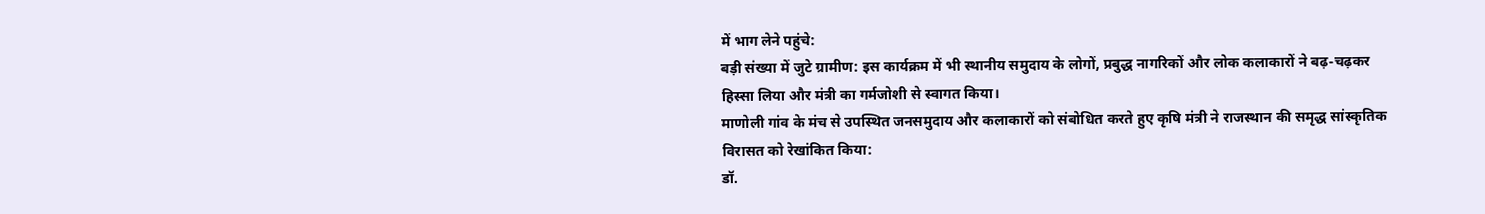में भाग लेने पहुंचे:
बड़ी संख्या में जुटे ग्रामीण: इस कार्यक्रम में भी स्थानीय समुदाय के लोगों, प्रबुद्ध नागरिकों और लोक कलाकारों ने बढ़-चढ़कर हिस्सा लिया और मंत्री का गर्मजोशी से स्वागत किया।
माणोली गांव के मंच से उपस्थित जनसमुदाय और कलाकारों को संबोधित करते हुए कृषि मंत्री ने राजस्थान की समृद्ध सांस्कृतिक विरासत को रेखांकित किया:
डॉ.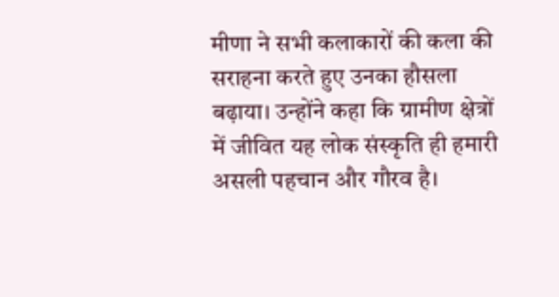मीणा ने सभी कलाकारों की कला की सराहना करते हुए उनका हौसला बढ़ाया। उन्होंने कहा कि ग्रामीण क्षेत्रों में जीवित यह लोक संस्कृति ही हमारी असली पहचान और गौरव है।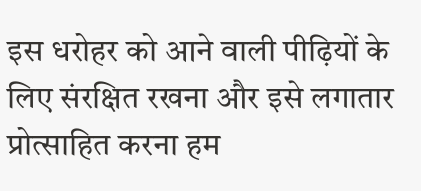इस धरोहर को आने वाली पीढ़ियों के लिए संरक्षित रखना और इसे लगातार प्रोत्साहित करना हम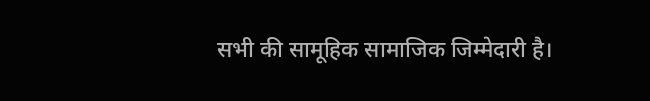सभी की सामूहिक सामाजिक जिम्मेदारी है।